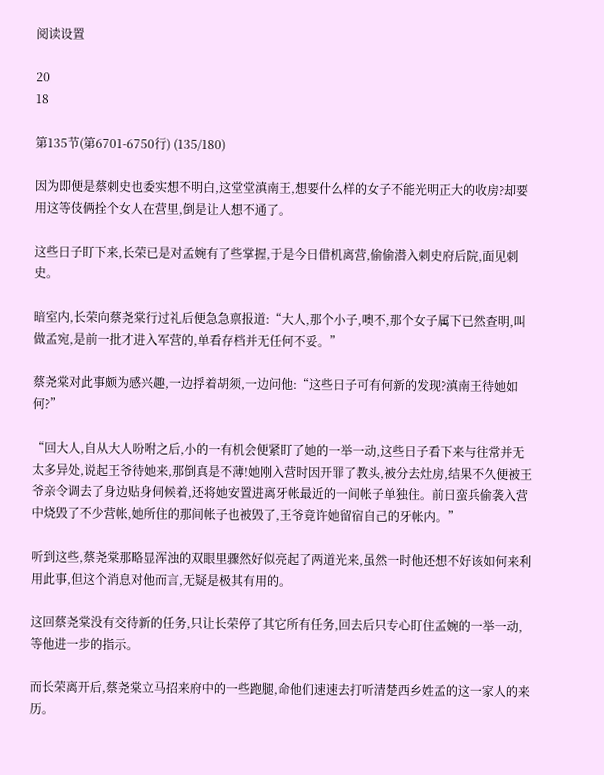阅读设置

20
18

第135节(第6701-6750行) (135/180)

因为即便是蔡刺史也委实想不明白,这堂堂滇南王,想要什么样的女子不能光明正大的收房?却要用这等伎俩拴个女人在营里,倒是让人想不通了。

这些日子盯下来,长荣已是对孟婉有了些掌握,于是今日借机离营,偷偷潜入刺史府后院,面见刺史。

暗室内,长荣向蔡尧棠行过礼后便急急禀报道:“大人,那个小子,噢不,那个女子属下已然查明,叫做孟宛,是前一批才进入军营的,单看存档并无任何不妥。”

蔡尧棠对此事颇为感兴趣,一边捊着胡须,一边问他:“这些日子可有何新的发现?滇南王待她如何?”

“回大人,自从大人吩咐之后,小的一有机会便紧盯了她的一举一动,这些日子看下来与往常并无太多异处,说起王爷待她来,那倒真是不薄!她刚入营时因开罪了教头,被分去灶房,结果不久便被王爷亲令调去了身边贴身伺候着,还将她安置进离牙帐最近的一间帐子单独住。前日蛮兵偷袭入营中烧毁了不少营帐,她所住的那间帐子也被毁了,王爷竟许她留宿自己的牙帐内。”

听到这些,蔡尧棠那略显浑浊的双眼里骤然好似亮起了两道光来,虽然一时他还想不好该如何来利用此事,但这个消息对他而言,无疑是极其有用的。

这回蔡尧棠没有交待新的任务,只让长荣停了其它所有任务,回去后只专心盯住孟婉的一举一动,等他进一步的指示。

而长荣离开后,蔡尧棠立马招来府中的一些跑腿,命他们速速去打听清楚西乡姓孟的这一家人的来历。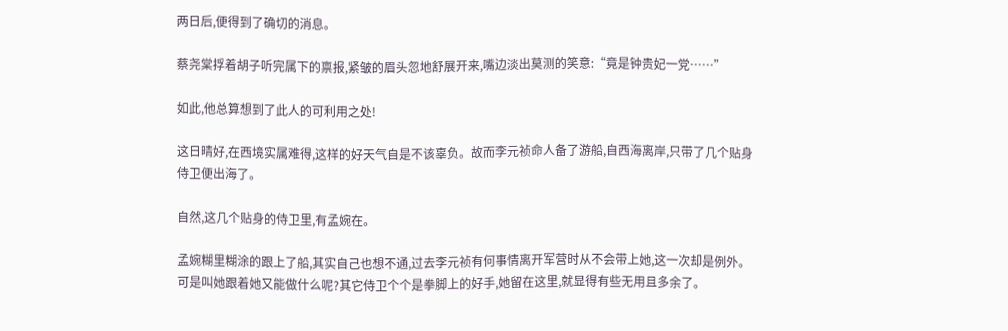两日后,便得到了确切的消息。

蔡尧棠捊着胡子听完属下的禀报,紧皱的眉头忽地舒展开来,嘴边淡出莫测的笑意:“竟是钟贵妃一党……”

如此,他总算想到了此人的可利用之处!

这日晴好,在西境实属难得,这样的好天气自是不该辜负。故而李元祯命人备了游船,自西海离岸,只带了几个贴身侍卫便出海了。

自然,这几个贴身的侍卫里,有孟婉在。

孟婉糊里糊涂的跟上了船,其实自己也想不通,过去李元祯有何事情离开军营时从不会带上她,这一次却是例外。可是叫她跟着她又能做什么呢?其它侍卫个个是拳脚上的好手,她留在这里,就显得有些无用且多余了。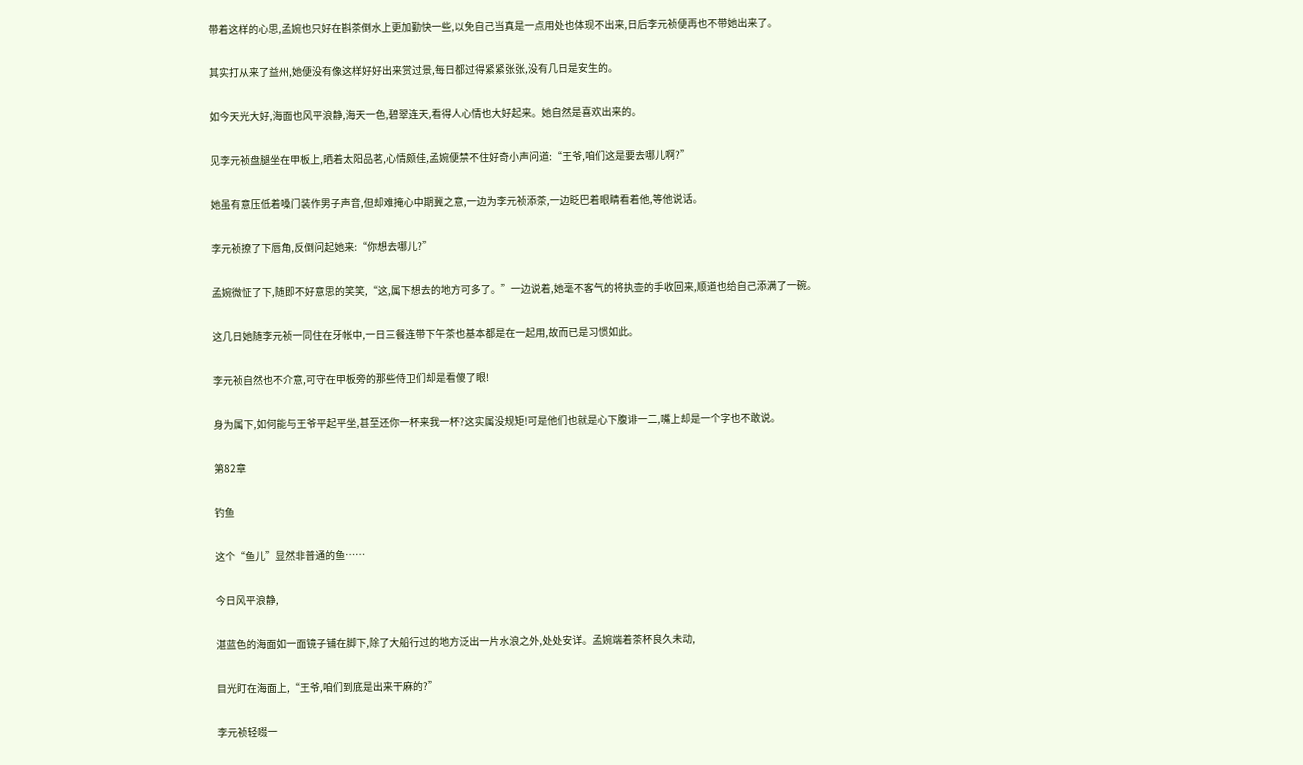带着这样的心思,孟婉也只好在斟茶倒水上更加勤快一些,以免自己当真是一点用处也体现不出来,日后李元祯便再也不带她出来了。

其实打从来了益州,她便没有像这样好好出来赏过景,每日都过得紧紧张张,没有几日是安生的。

如今天光大好,海面也风平浪静,海天一色,碧翠连天,看得人心情也大好起来。她自然是喜欢出来的。

见李元祯盘腿坐在甲板上,晒着太阳品茗,心情颇佳,孟婉便禁不住好奇小声问道:“王爷,咱们这是要去哪儿啊?”

她虽有意压低着嗓门装作男子声音,但却难掩心中期冀之意,一边为李元祯添茶,一边眨巴着眼睛看着他,等他说话。

李元祯撩了下唇角,反倒问起她来:“你想去哪儿?”

孟婉微怔了下,随即不好意思的笑笑,“这,属下想去的地方可多了。”一边说着,她毫不客气的将执壶的手收回来,顺道也给自己添满了一碗。

这几日她随李元祯一同住在牙帐中,一日三餐连带下午茶也基本都是在一起用,故而已是习惯如此。

李元祯自然也不介意,可守在甲板旁的那些侍卫们却是看傻了眼!

身为属下,如何能与王爷平起平坐,甚至还你一杯来我一杯?这实属没规矩!可是他们也就是心下腹诽一二,嘴上却是一个字也不敢说。

第82章

钓鱼

这个“鱼儿”显然非普通的鱼……

今日风平浪静,

湛蓝色的海面如一面镜子铺在脚下,除了大船行过的地方泛出一片水浪之外,处处安详。孟婉端着茶杯良久未动,

目光盯在海面上,“王爷,咱们到底是出来干麻的?”

李元祯轻啜一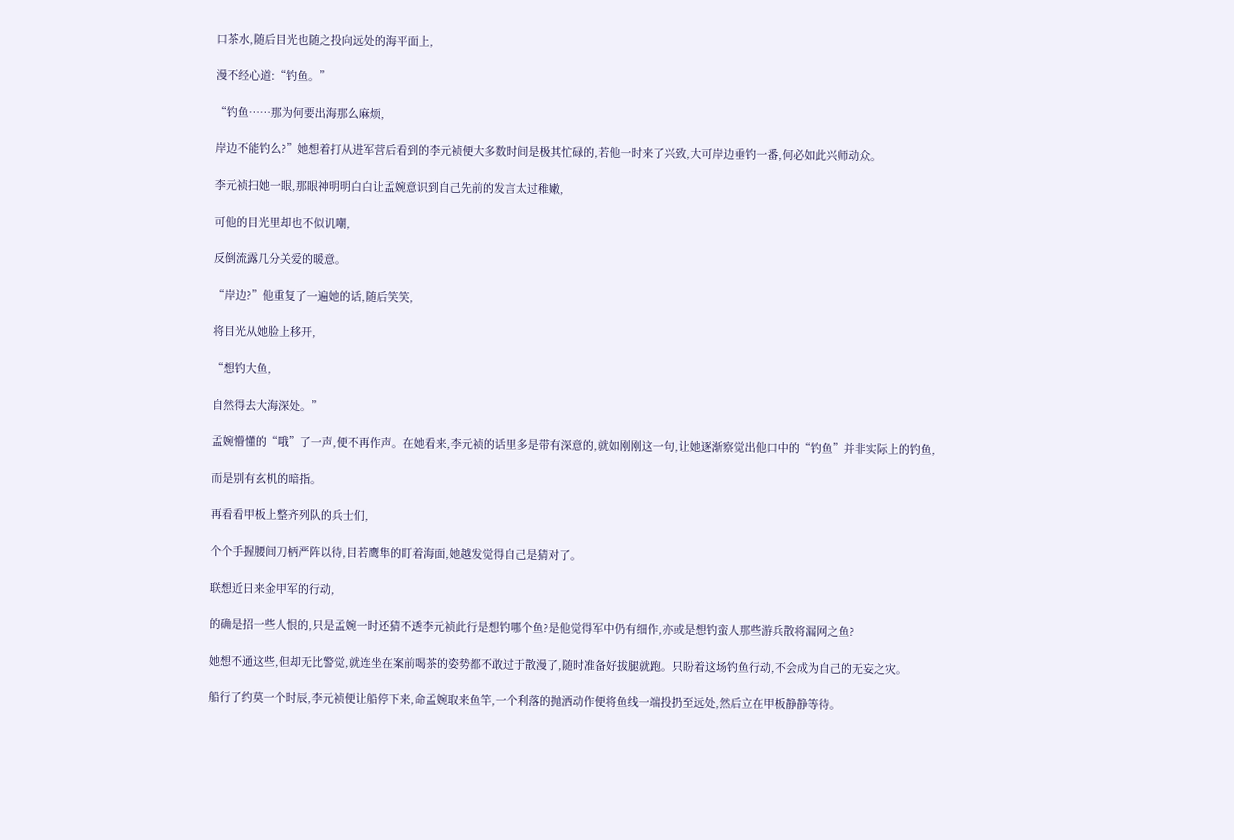口茶水,随后目光也随之投向远处的海平面上,

漫不经心道:“钓鱼。”

“钓鱼……那为何要出海那么麻烦,

岸边不能钓么?”她想着打从进军营后看到的李元祯便大多数时间是极其忙碌的,若他一时来了兴致,大可岸边垂钓一番,何必如此兴师动众。

李元祯扫她一眼,那眼神明明白白让孟婉意识到自己先前的发言太过稚嫩,

可他的目光里却也不似讥嘲,

反倒流露几分关爱的暖意。

“岸边?”他重复了一遍她的话,随后笑笑,

将目光从她脸上移开,

“想钓大鱼,

自然得去大海深处。”

孟婉懵懂的“哦”了一声,便不再作声。在她看来,李元祯的话里多是带有深意的,就如刚刚这一句,让她逐渐察觉出他口中的“钓鱼”并非实际上的钓鱼,

而是别有玄机的暗指。

再看看甲板上整齐列队的兵士们,

个个手握腰间刀柄严阵以待,目若鹰隼的盯着海面,她越发觉得自己是猜对了。

联想近日来金甲军的行动,

的确是招一些人恨的,只是孟婉一时还猜不透李元祯此行是想钓哪个鱼?是他觉得军中仍有细作,亦或是想钓蛮人那些游兵散将漏网之鱼?

她想不通这些,但却无比警觉,就连坐在案前喝茶的姿势都不敢过于散漫了,随时准备好拔腿就跑。只盼着这场钓鱼行动,不会成为自己的无妄之灾。

船行了约莫一个时辰,李元祯便让船停下来,命孟婉取来鱼竿,一个利落的抛洒动作便将鱼线一端投扔至远处,然后立在甲板静静等待。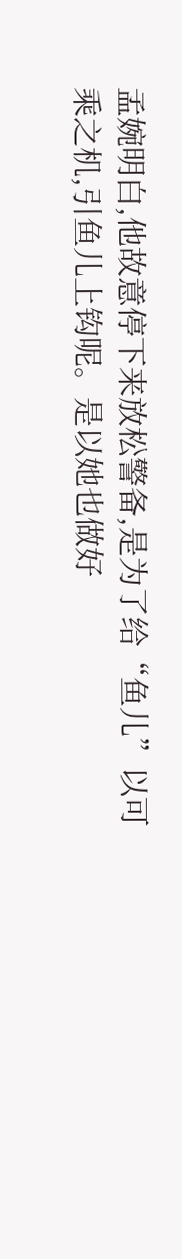孟婉明白,他故意停下来放松警备,是为了给“鱼儿”以可乘之机,引鱼儿上钩呢。是以她也做好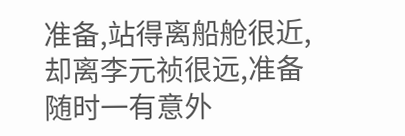准备,站得离船舱很近,却离李元祯很远,准备随时一有意外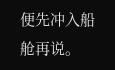便先冲入船舱再说。